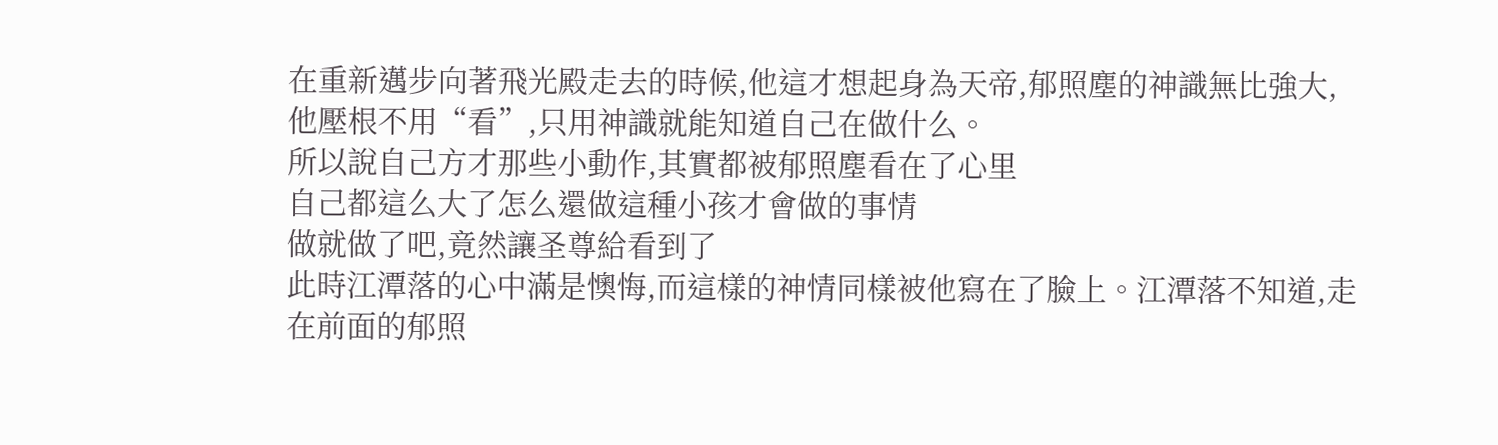在重新邁步向著飛光殿走去的時候,他這才想起身為天帝,郁照塵的神識無比強大,他壓根不用“看”,只用神識就能知道自己在做什么。
所以說自己方才那些小動作,其實都被郁照塵看在了心里
自己都這么大了怎么還做這種小孩才會做的事情
做就做了吧,竟然讓圣尊給看到了
此時江潭落的心中滿是懊悔,而這樣的神情同樣被他寫在了臉上。江潭落不知道,走在前面的郁照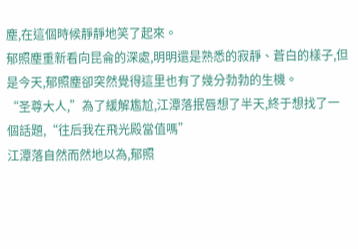塵,在這個時候靜靜地笑了起來。
郁照塵重新看向昆侖的深處,明明還是熟悉的寂靜、蒼白的樣子,但是今天,郁照塵卻突然覺得這里也有了幾分勃勃的生機。
“圣尊大人,”為了緩解尷尬,江潭落抿唇想了半天,終于想找了一個話題,“往后我在飛光殿當值嗎”
江潭落自然而然地以為,郁照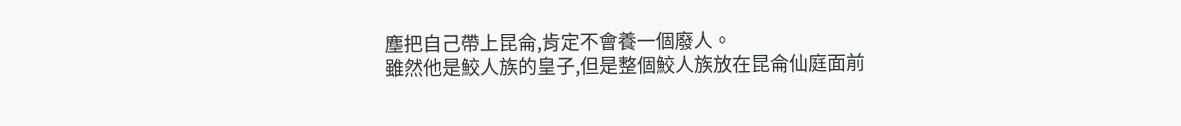塵把自己帶上昆侖,肯定不會養一個廢人。
雖然他是鮫人族的皇子,但是整個鮫人族放在昆侖仙庭面前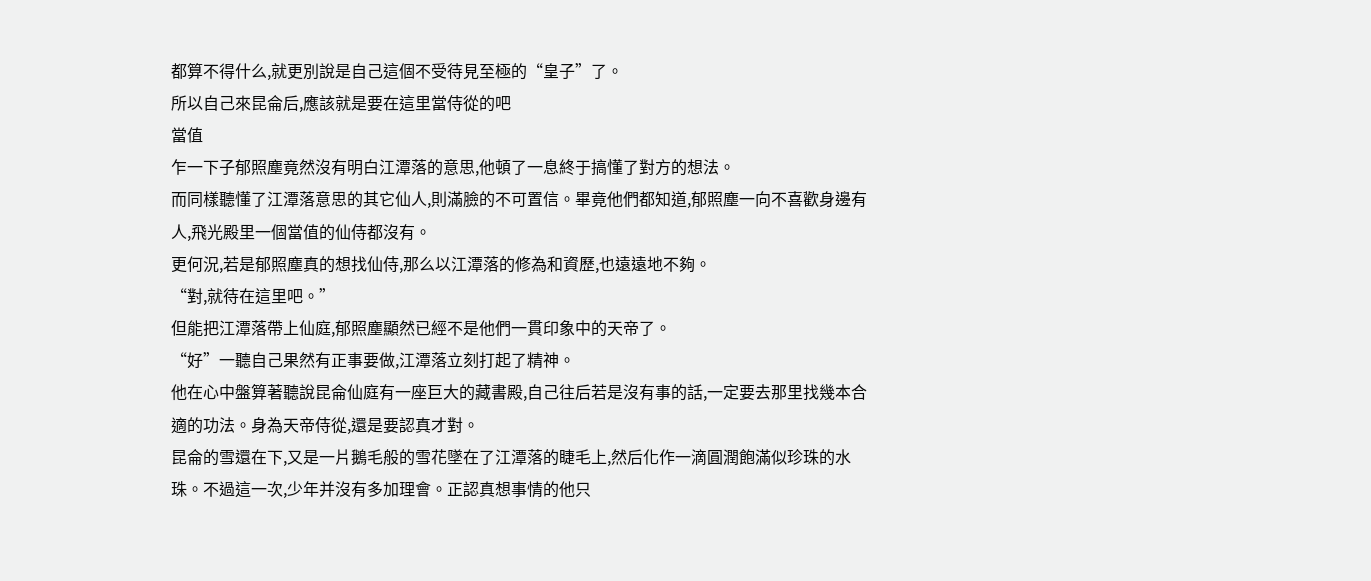都算不得什么,就更別說是自己這個不受待見至極的“皇子”了。
所以自己來昆侖后,應該就是要在這里當侍從的吧
當值
乍一下子郁照塵竟然沒有明白江潭落的意思,他頓了一息終于搞懂了對方的想法。
而同樣聽懂了江潭落意思的其它仙人,則滿臉的不可置信。畢竟他們都知道,郁照塵一向不喜歡身邊有人,飛光殿里一個當值的仙侍都沒有。
更何況,若是郁照塵真的想找仙侍,那么以江潭落的修為和資歷,也遠遠地不夠。
“對,就待在這里吧。”
但能把江潭落帶上仙庭,郁照塵顯然已經不是他們一貫印象中的天帝了。
“好”一聽自己果然有正事要做,江潭落立刻打起了精神。
他在心中盤算著聽說昆侖仙庭有一座巨大的藏書殿,自己往后若是沒有事的話,一定要去那里找幾本合適的功法。身為天帝侍從,還是要認真才對。
昆侖的雪還在下,又是一片鵝毛般的雪花墜在了江潭落的睫毛上,然后化作一滴圓潤飽滿似珍珠的水珠。不過這一次,少年并沒有多加理會。正認真想事情的他只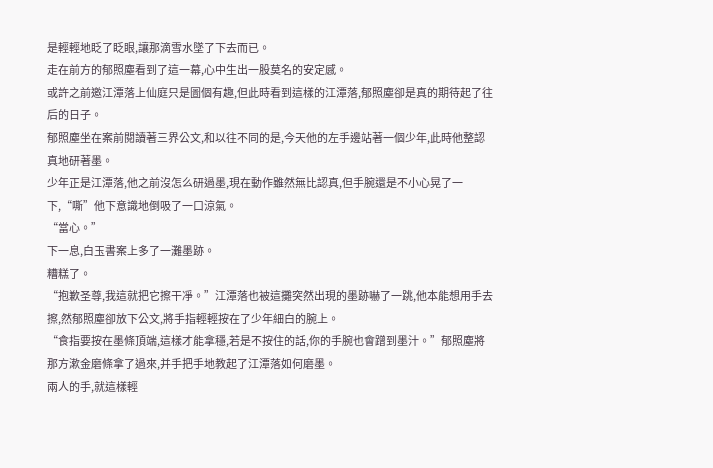是輕輕地眨了眨眼,讓那滴雪水墜了下去而已。
走在前方的郁照塵看到了這一幕,心中生出一股莫名的安定感。
或許之前邀江潭落上仙庭只是圖個有趣,但此時看到這樣的江潭落,郁照塵卻是真的期待起了往后的日子。
郁照塵坐在案前閱讀著三界公文,和以往不同的是,今天他的左手邊站著一個少年,此時他整認真地研著墨。
少年正是江潭落,他之前沒怎么研過墨,現在動作雖然無比認真,但手腕還是不小心晃了一下,“嘶”他下意識地倒吸了一口涼氣。
“當心。”
下一息,白玉書案上多了一灘墨跡。
糟糕了。
“抱歉圣尊,我這就把它擦干凈。”江潭落也被這攤突然出現的墨跡嚇了一跳,他本能想用手去擦,然郁照塵卻放下公文,將手指輕輕按在了少年細白的腕上。
“食指要按在墨條頂端,這樣才能拿穩,若是不按住的話,你的手腕也會蹭到墨汁。”郁照塵將那方漱金磨條拿了過來,并手把手地教起了江潭落如何磨墨。
兩人的手,就這樣輕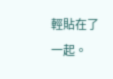輕貼在了一起。